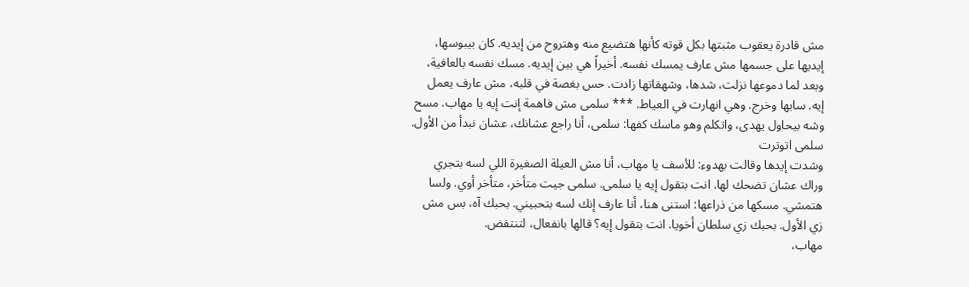مش قادرة يعقوب مثبتها بكل قوته كأنها هتضيع منه وهتروح من إيديه. كان بيبوسها، إيديها على جسمها مش عارف يمسك نفسه. أخيراً هي بين إيديه. مسك نفسه بالعافية، وبعد لما دموعها نزلت، شدها، وشهقاتها زادت. حس بغصة في قلبه، مش عارف يعمل إيه. سابها وخرج. وهي انهارت في العياط. *** سلمى مش فاهمة إنت إيه يا مهاب. مسح وشه بيحاول يهدى، واتكلم وهو ماسك كفها: سلمى، أنا راجع عشانك، عشان نبدأ من الأول. سلمى اتوترت
وشدت إيدها وقالت بهدوء: للأسف يا مهاب، أنا مش العيلة الصغيرة اللي لسه بتجري وراك عشان تضحك لها. انت بتقول إيه يا سلمى. سلمى جيت متأخر، متأخر أوي. ولسا هتمشي. مسكها من ذراعها: استنى هنا، أنا عارف إنك لسه بتحبيني. بحبك آه، بس مش زي الأول. بحبك زي سلطان أخويا. انت بتقول إيه؟ قالها بانفعال، لتنتفض.
مهاب،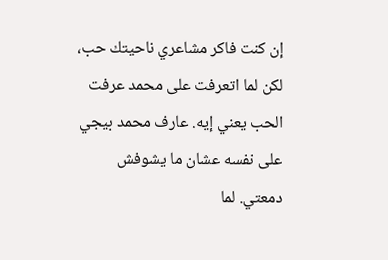إن كنت فاكر مشاعري ناحيتك حب، لكن لما اتعرفت على محمد عرفت الحب يعني إيه. عارف محمد بيجي على نفسه عشان ما يشوفش دمعتي. لما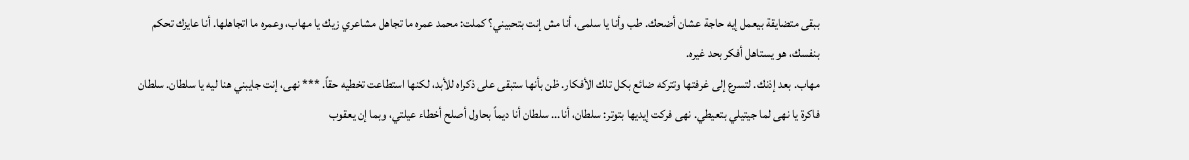ببقى متضايقة بيعمل إيه حاجة عشان أضحك. طب وأنا يا سلمى، أنا مش إنت بتحبيني؟ كملت: محمد عمره ما تجاهل مشاعري زيك يا مهاب، وعمره ما اتجاهلها. أنا عايزك تحكم بنفسك، هو يستاهل أفكر بحد غيره.
مهاب. بعد إذنك. لتسرع إلى غرفتها وتتركه ضائع بكل تلك الأفكار. ظن بأنها ستبقى على ذكراه للأبد، لكنها استطاعت تخطيه حقاً. *** نهى، إنت جايبني هنا ليه يا سلطان. سلطان فاكرة يا نهى لما جيتيلي بتعيطي. نهى فركت إيديها بتوتر: سلطان، أنا... سلطان أنا ديماً بحاول أصلح أخطاء عيلتي، وبما إن يعقوب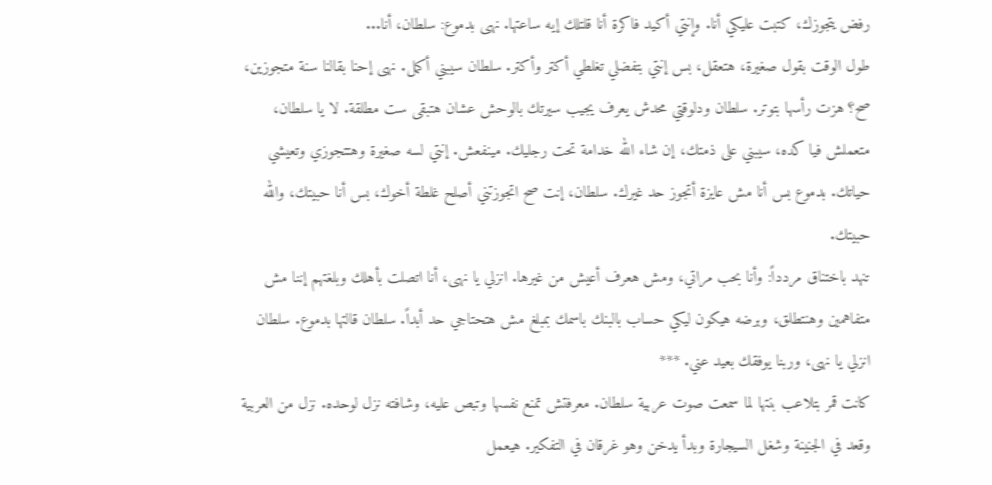رفض يتجوزك، كتبت عليكي أنا. وإنتي أكيد فاكرة أنا قلتلك إيه ساعتها. نهى بدموع: سلطان، أنا...
طول الوقت بقول صغيرة، هتعقل، بس إنتي بتفضلي تغلطي أكتر وأكتر. سلطان سيبني أكمل. نهى إحنا بقالنا سنة متجوزين، صح؟ هزت رأسها بتوتر. سلطان ودلوقتي محدش يعرف يجيب سيرتك بالوحش عشان هتبقى ست مطلقة. لا يا سلطان، متعملش فيا كده، سيبني على ذمتك، إن شاء الله خدامة تحت رجليك. مينفعش. إنتي لسه صغيرة وهتتجوزي وتعيشي حياتك. بدموع بس أنا مش عايزة أتجوز حد غيرك. سلطان، إنت صح اتجوزتني أصلح غلطة أخوك، بس أنا حبيتك، والله حبيتك.
تنهد باختناق مردداً: وأنا بحب مراتي، ومش هعرف أعيش من غيرها. انزلي يا نهى، أنا اتصلت بأهلك وبلغتهم إننا مش متفاهمين وهنتطلق، وبرضه هيكون ليكي حساب بالبنك باسمك بمبلغ مش هتحتاجي حد أبداً. سلطان قالتها بدموع. سلطان انزلي يا نهى، وربنا يوفقك بعيد عني. ***
كانت قمر بتلاعب بنتها لما سمعت صوت عربية سلطان. معرفتش تمنع نفسها وتبص عليه، وشافته نزل لوحده. نزل من العربية وقعد في الجنينة وشغل السيجارة وبدأ يدخن وهو غرقان في التفكير. هيعمل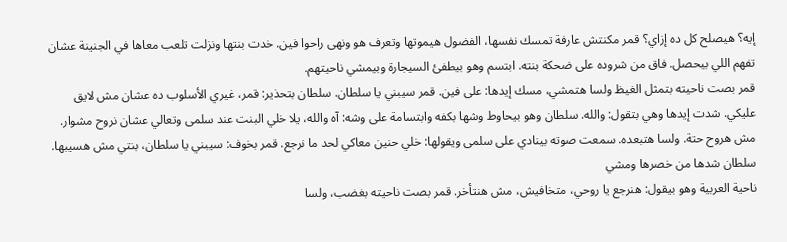إيه؟ هيصلح كل ده إزاي؟ قمر مكنتش عارفة تمسك نفسها، الفضول هيموتها وتعرف هو ونهى راحوا فين. خدت بنتها ونزلت تلعب معاها في الجنينة عشان تفهم اللي بيحصل. فاق من شروده على ضحكة بنته. ابتسم وهو بيطفئ السيجارة وبيمشي ناحيتهم.
قمر بصت ناحيته بتمثل الغيظ ولسا هتمشي، مسك إيدها: على فين. قمر سيبني يا سلطان. سلطان بتحذير: قمر، غيري الأسلوب ده عشان مش لايق عليكي. شدت إيدها وهي بتقول: والله. سلطان وهو بيحاوط وشها بكفه وابتسامة على وشه: آه والله، يلا خلي البنت عند سلمى وتعالي عشان نروح مشوار. مش هروح حتة. ولسا هتبعده. سمعت صوته بينادي على سلمى ويقولها: خلي حنين معاكي لحد ما نرجع. قمر بخوف: سيبني يا سلطان، بنتي مش هسيبها. سلطان شدها من خصرها ومشي
ناحية العربية وهو بيقول: هنرجع يا روحي، متخافيش، مش هنتأخر. قمر بصت ناحيته بغضب، ولسا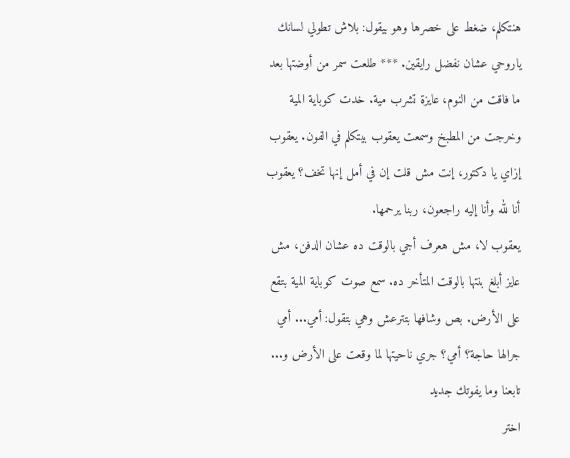هنتكلم، ضغط على خصرها وهو بيقول: بلاش تطولي لسانك ياروحي عشان نفضل رايقين. *** طلعت سمر من أوضتها بعد ما فاقت من النوم، عايزة تشرب مية. خدت كوباية المية وخرجت من المطبخ وسمعت يعقوب بيتكلم في الفون. يعقوب إزاي يا دكتور، إنت مش قلت إن في أمل إنها تخف؟ يعقوب أنا لله وأنا إليه راجعون، ربنا يرحمها.
يعقوب لا، مش هعرف أجي بالوقت ده عشان الدفن، مش عايز أبلغ بنتها بالوقت المتأخر ده. سمع صوت كوباية المية بتقع على الأرض. بص وشافها بتترعش وهي بتقول: أمي... أمي جرالها حاجة؟ أمي؟ جري ناحيتها لما وقعت على الأرض و...
تابعنا وما يفوتك جديد
اختر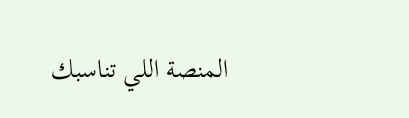المنصة اللي تناسبك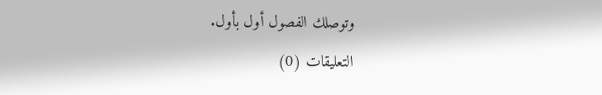وتوصلك الفصول أول بأول.
التعليقات (0)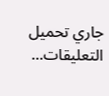جاري تحميل التعليقات...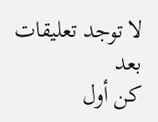لا توجد تعليقات بعد
كن أول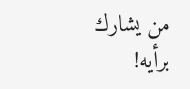من يشارك برأيه!